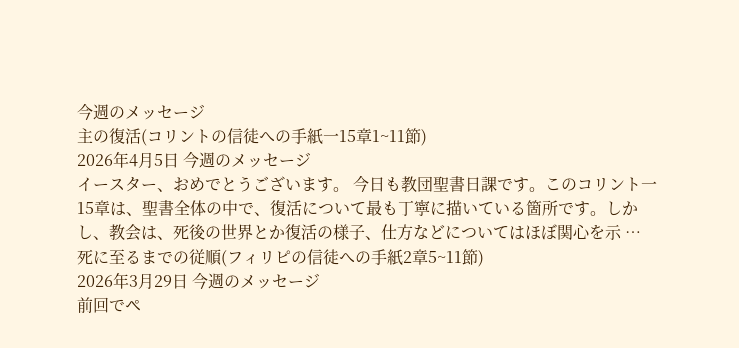今週のメッセージ
主の復活(コリントの信徒への手紙一15章1~11節)
2026年4月5日 今週のメッセージ
イースター、おめでとうございます。 今日も教団聖書日課です。このコリント一15章は、聖書全体の中で、復活について最も丁寧に描いている箇所です。しかし、教会は、死後の世界とか復活の様子、仕方などについてはほぼ関心を示 …
死に至るまでの従順(フィリピの信徒への手紙2章5~11節)
2026年3月29日 今週のメッセージ
前回でペ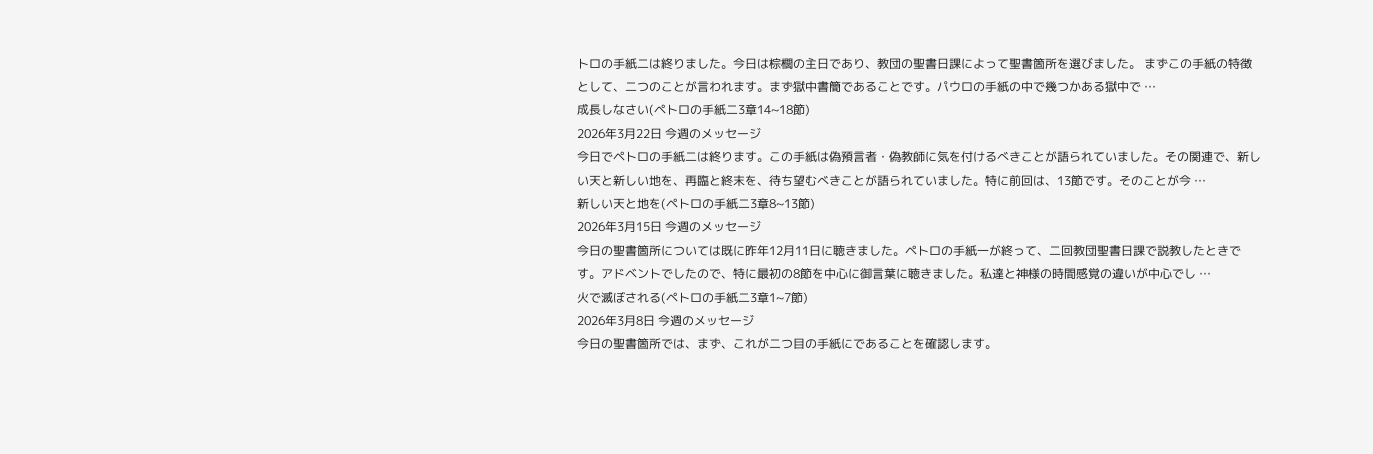トロの手紙二は終りました。今日は棕櫚の主日であり、教団の聖書日課によって聖書箇所を選びました。 まずこの手紙の特徴として、二つのことが言われます。まず獄中書簡であることです。パウロの手紙の中で幾つかある獄中で …
成長しなさい(ペトロの手紙二3章14~18節)
2026年3月22日 今週のメッセージ
今日でペトロの手紙二は終ります。この手紙は偽預言者・偽教師に気を付けるべきことが語られていました。その関連で、新しい天と新しい地を、再臨と終末を、待ち望むべきことが語られていました。特に前回は、13節です。そのことが今 …
新しい天と地を(ペトロの手紙二3章8~13節)
2026年3月15日 今週のメッセージ
今日の聖書箇所については既に昨年12月11日に聴きました。ペトロの手紙一が終って、二回教団聖書日課で説教したときです。アドベントでしたので、特に最初の8節を中心に御言葉に聴きました。私達と神様の時間感覚の違いが中心でし …
火で滅ぼされる(ペトロの手紙二3章1~7節)
2026年3月8日 今週のメッセージ
今日の聖書箇所では、まず、これが二つ目の手紙にであることを確認します。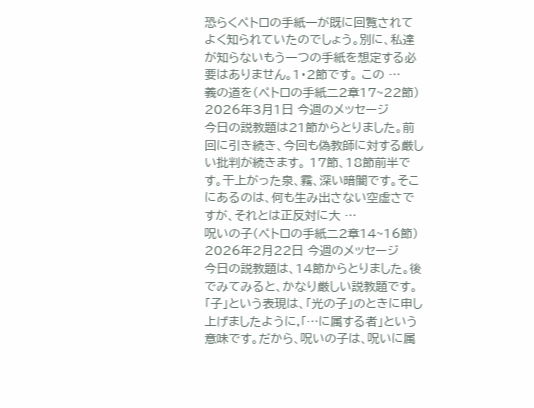恐らくペトロの手紙一が既に回覧されてよく知られていたのでしょう。別に、私達が知らないもう一つの手紙を想定する必要はありません。1・2節です。 この …
義の道を(ペトロの手紙二2章17~22節)
2026年3月1日 今週のメッセージ
今日の説教題は21節からとりました。前回に引き続き、今回も偽教師に対する厳しい批判が続きます。 17節、18節前半です。干上がった泉、霧、深い暗闇です。そこにあるのは、何も生み出さない空虚さですが、それとは正反対に大 …
呪いの子(ペトロの手紙二2章14~16節)
2026年2月22日 今週のメッセージ
今日の説教題は、14節からとりました。後でみてみると、かなり厳しい説教題です。「子」という表現は、「光の子」のときに申し上げましたように,「…に属する者」という意味です。だから、呪いの子は、呪いに属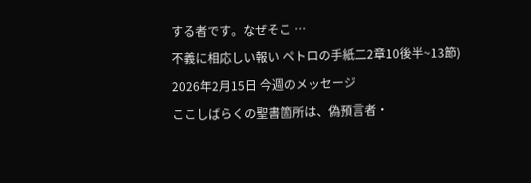する者です。なぜそこ …
不義に相応しい報い ペトロの手紙二2章10後半~13節)
2026年2月15日 今週のメッセージ
ここしばらくの聖書箇所は、偽預言者・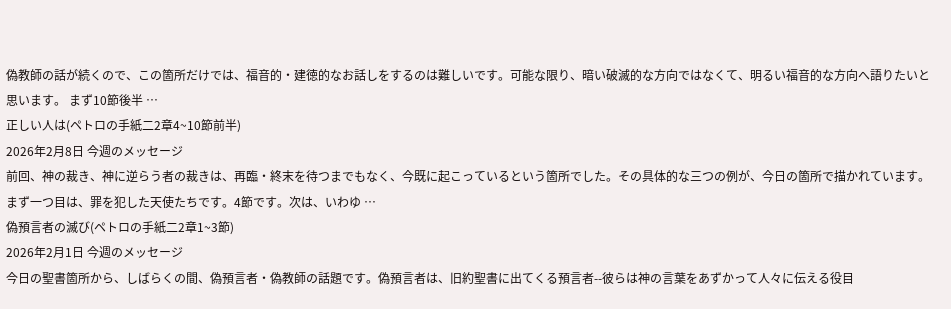偽教師の話が続くので、この箇所だけでは、福音的・建徳的なお話しをするのは難しいです。可能な限り、暗い破滅的な方向ではなくて、明るい福音的な方向へ語りたいと思います。 まず10節後半 …
正しい人は(ペトロの手紙二2章4~10節前半)
2026年2月8日 今週のメッセージ
前回、神の裁き、神に逆らう者の裁きは、再臨・終末を待つまでもなく、今既に起こっているという箇所でした。その具体的な三つの例が、今日の箇所で描かれています。 まず一つ目は、罪を犯した天使たちです。4節です。次は、いわゆ …
偽預言者の滅び(ペトロの手紙二2章1~3節)
2026年2月1日 今週のメッセージ
今日の聖書箇所から、しばらくの間、偽預言者・偽教師の話題です。偽預言者は、旧約聖書に出てくる預言者--彼らは神の言葉をあずかって人々に伝える役目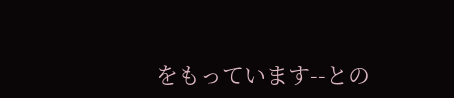をもっています--との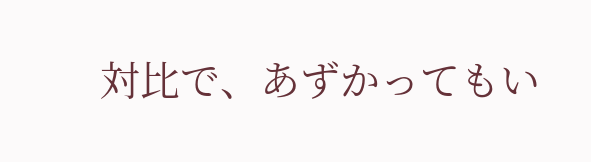対比で、あずかってもい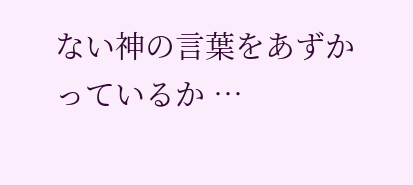ない神の言葉をあずかっているか …